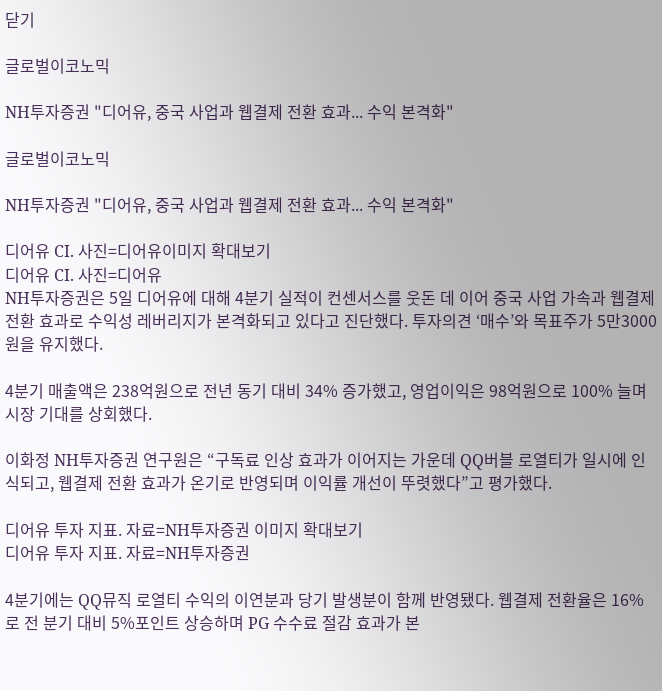닫기

글로벌이코노믹

NH투자증권 "디어유, 중국 사업과 웹결제 전환 효과... 수익 본격화"

글로벌이코노믹

NH투자증권 "디어유, 중국 사업과 웹결제 전환 효과... 수익 본격화"

디어유 CI. 사진=디어유이미지 확대보기
디어유 CI. 사진=디어유
NH투자증권은 5일 디어유에 대해 4분기 실적이 컨센서스를 웃돈 데 이어 중국 사업 가속과 웹결제 전환 효과로 수익성 레버리지가 본격화되고 있다고 진단했다. 투자의견 ‘매수’와 목표주가 5만3000원을 유지했다.

4분기 매출액은 238억원으로 전년 동기 대비 34% 증가했고, 영업이익은 98억원으로 100% 늘며 시장 기대를 상회했다.

이화정 NH투자증권 연구원은 “구독료 인상 효과가 이어지는 가운데 QQ버블 로열티가 일시에 인식되고, 웹결제 전환 효과가 온기로 반영되며 이익률 개선이 뚜렷했다”고 평가했다.

디어유 투자 지표. 자료=NH투자증권 이미지 확대보기
디어유 투자 지표. 자료=NH투자증권

4분기에는 QQ뮤직 로열티 수익의 이연분과 당기 발생분이 함께 반영됐다. 웹결제 전환율은 16%로 전 분기 대비 5%포인트 상승하며 PG 수수료 절감 효과가 본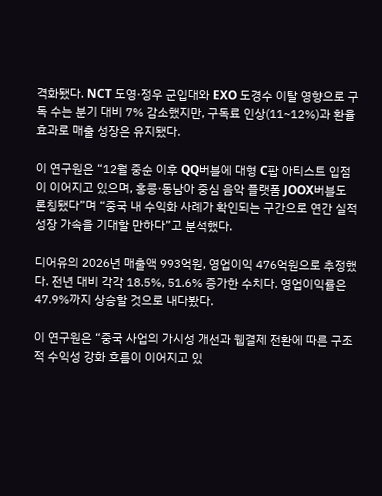격화됐다. NCT 도영·정우 군입대와 EXO 도경수 이탈 영향으로 구독 수는 분기 대비 7% 감소했지만, 구독료 인상(11~12%)과 환율 효과로 매출 성장은 유지됐다.

이 연구원은 “12월 중순 이후 QQ버블에 대형 C팝 아티스트 입점이 이어지고 있으며, 홍콩·동남아 중심 음악 플랫폼 JOOX버블도 론칭됐다”며 “중국 내 수익화 사례가 확인되는 구간으로 연간 실적 성장 가속을 기대할 만하다”고 분석했다.

디어유의 2026년 매출액 993억원, 영업이익 476억원으로 추정했다. 전년 대비 각각 18.5%, 51.6% 증가한 수치다. 영업이익률은 47.9%까지 상승할 것으로 내다봤다.

이 연구원은 “중국 사업의 가시성 개선과 웹결제 전환에 따른 구조적 수익성 강화 흐름이 이어지고 있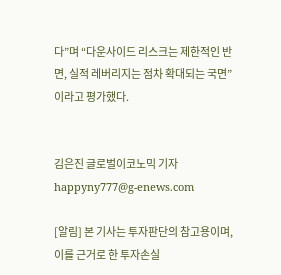다”며 “다운사이드 리스크는 제한적인 반면, 실적 레버리지는 점차 확대되는 국면”이라고 평가했다.


김은진 글로벌이코노믹 기자 happyny777@g-enews.com

[알림] 본 기사는 투자판단의 참고용이며, 이를 근거로 한 투자손실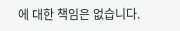에 대한 책임은 없습니다.